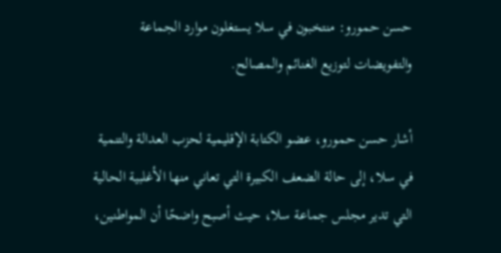حسن حمورو: منتخبون في سلا يستغلون موارد الجماعة والتفويضات لتوزيع الغنائم والمصالح.

أشار حسن حمورو، عضو الكتابة الإقليمية لحزب العدالة والتنمية في سلا، إلى حالة الضعف الكبيرة التي تعاني منها الأغلبية الحالية التي تدير مجلس جماعة سلا، حيث أصبح واضحًا أن المواطنين،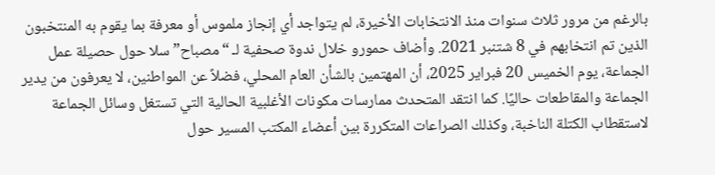بالرغم من مرور ثلاث سنوات منذ الانتخابات الأخيرة، لم يتواجد أي إنجاز ملموس أو معرفة بما يقوم به المنتخبون الذين تم انتخابهم في 8 شتنبر 2021. وأضاف حمورو خلال ندوة صحفية لـ “مصباح” سلا حول حصيلة عمل الجماعة، يوم الخميس 20 فبراير 2025، أن المهتمين بالشأن العام المحلي، فضلاً عن المواطنين، لا يعرفون من يدير الجماعة والمقاطعات حاليًا. كما انتقد المتحدث ممارسات مكونات الأغلبية الحالية التي تستغل وسائل الجماعة لاستقطاب الكتلة الناخبة، وكذلك الصراعات المتكررة بين أعضاء المكتب المسير حول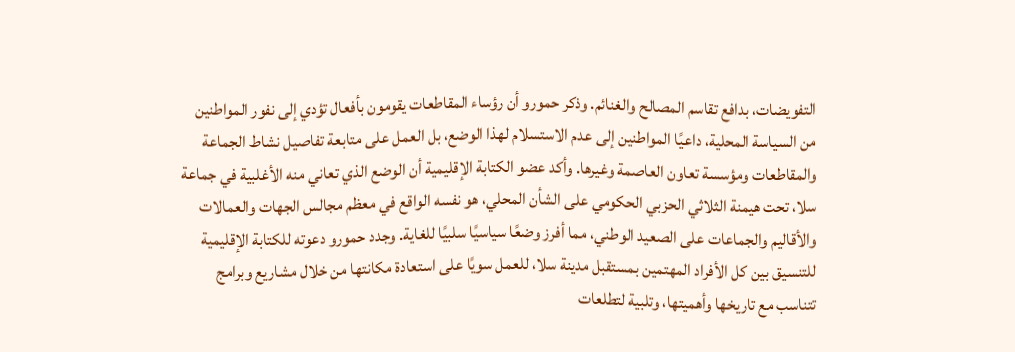التفويضات، بدافع تقاسم المصالح والغنائم. وذكر حمورو أن رؤساء المقاطعات يقومون بأفعال تؤدي إلى نفور المواطنين من السياسة المحلية، داعيًا المواطنين إلى عدم الاستسلام لهذا الوضع، بل العمل على متابعة تفاصيل نشاط الجماعة والمقاطعات ومؤسسة تعاون العاصمة وغيرها. وأكد عضو الكتابة الإقليمية أن الوضع الذي تعاني منه الأغلبية في جماعة سلا، تحت هيمنة الثلاثي الحزبي الحكومي على الشأن المحلي، هو نفسه الواقع في معظم مجالس الجهات والعمالات والأقاليم والجماعات على الصعيد الوطني، مما أفرز وضعًا سياسيًا سلبيًا للغاية. وجدد حمورو دعوته للكتابة الإقليمية للتنسيق بين كل الأفراد المهتمين بمستقبل مدينة سلا، للعمل سويًا على استعادة مكانتها من خلال مشاريع وبرامج تتناسب مع تاريخها وأهميتها، وتلبية لتطلعات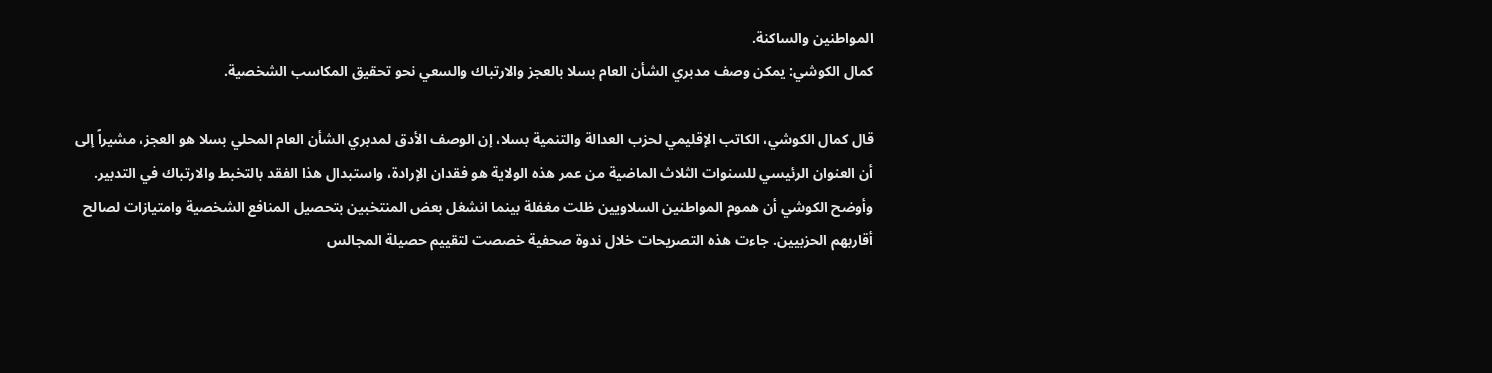المواطنين والساكنة.
كمال الكوشي: يمكن وصف مدبري الشأن العام بسلا بالعجز والارتباك والسعي نحو تحقيق المكاسب الشخصية.

قال كمال الكوشي، الكاتب الإقليمي لحزب العدالة والتنمية بسلا، إن الوصف الأدق لمدبري الشأن العام المحلي بسلا هو العجز، مشيراً إلى أن العنوان الرئيسي للسنوات الثلاث الماضية من عمر هذه الولاية هو فقدان الإرادة، واستبدال هذا الفقد بالتخبط والارتباك في التدبير. وأوضح الكوشي أن هموم المواطنين السلاويين ظلت مغفلة بينما انشغل بعض المنتخبين بتحصيل المنافع الشخصية وامتيازات لصالح أقاربهم الحزبيين. جاءت هذه التصريحات خلال ندوة صحفية خصصت لتقييم حصيلة المجالس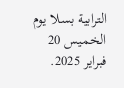الترابية بسلا يوم الخميس 20 فبراير 2025.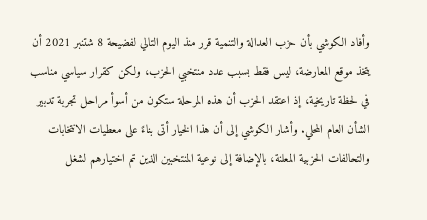وأفاد الكوشي بأن حزب العدالة والتنمية قرر منذ اليوم التالي لفضيحة 8 شتنبر 2021 أن يتخذ موقع المعارضة، ليس فقط بسبب عدد منتخبي الحزب، ولكن كقرار سياسي مناسب في لحظة تاريخية، إذ اعتقد الحزب أن هذه المرحلة ستكون من أسوأ مراحل تجربة تدبير الشأن العام المحلي. وأشار الكوشي إلى أن هذا الخيار أتى بناءً على معطيات الانتخابات والتحالفات الحزبية المعلنة، بالإضافة إلى نوعية المنتخبين الذين تم اختيارهم لشغل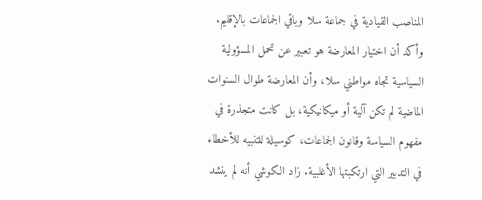المناصب القيادية في جماعة سلا وباقي الجماعات بالإقليم. وأكد أن اختيار المعارضة هو تعبير عن تحمل المسؤولية السياسية تجاه مواطني سلا، وأن المعارضة طوال السنوات الماضية لم تكن آلية أو ميكانيكية، بل كانت متجذرة في مفهوم السياسة وقانون الجماعات، كوسيلة للتنبيه للأخطاء في التدبير التي ارتكبتها الأغلبية. زاد الكوشي أنه لم ينشد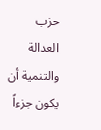حزب العدالة والتنمية أن يكون جزءاً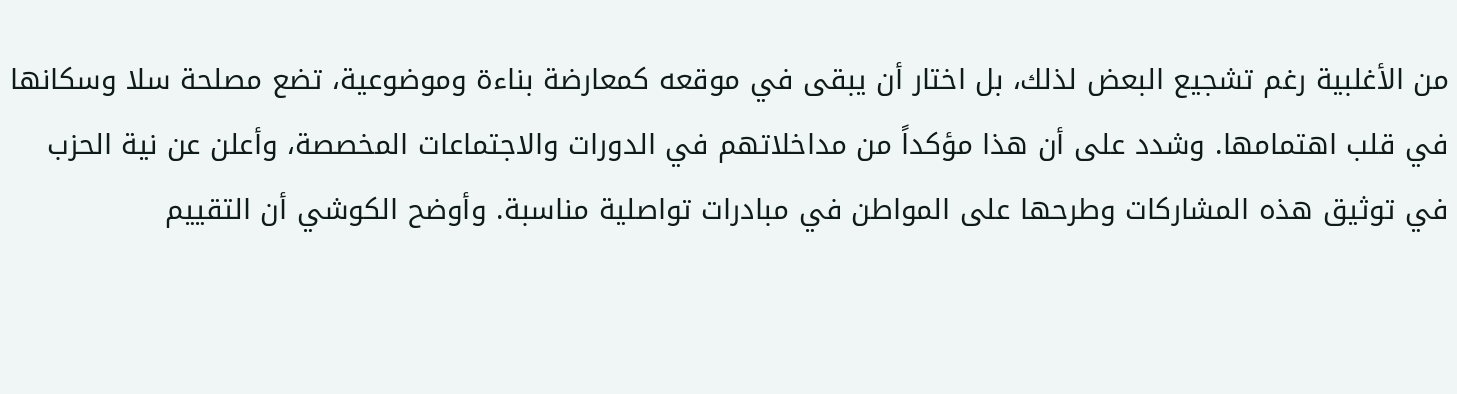من الأغلبية رغم تشجيع البعض لذلك، بل اختار أن يبقى في موقعه كمعارضة بناءة وموضوعية، تضع مصلحة سلا وسكانها في قلب اهتمامها. وشدد على أن هذا مؤكداً من مداخلاتهم في الدورات والاجتماعات المخصصة، وأعلن عن نية الحزب في توثيق هذه المشاركات وطرحها على المواطن في مبادرات تواصلية مناسبة. وأوضح الكوشي أن التقييم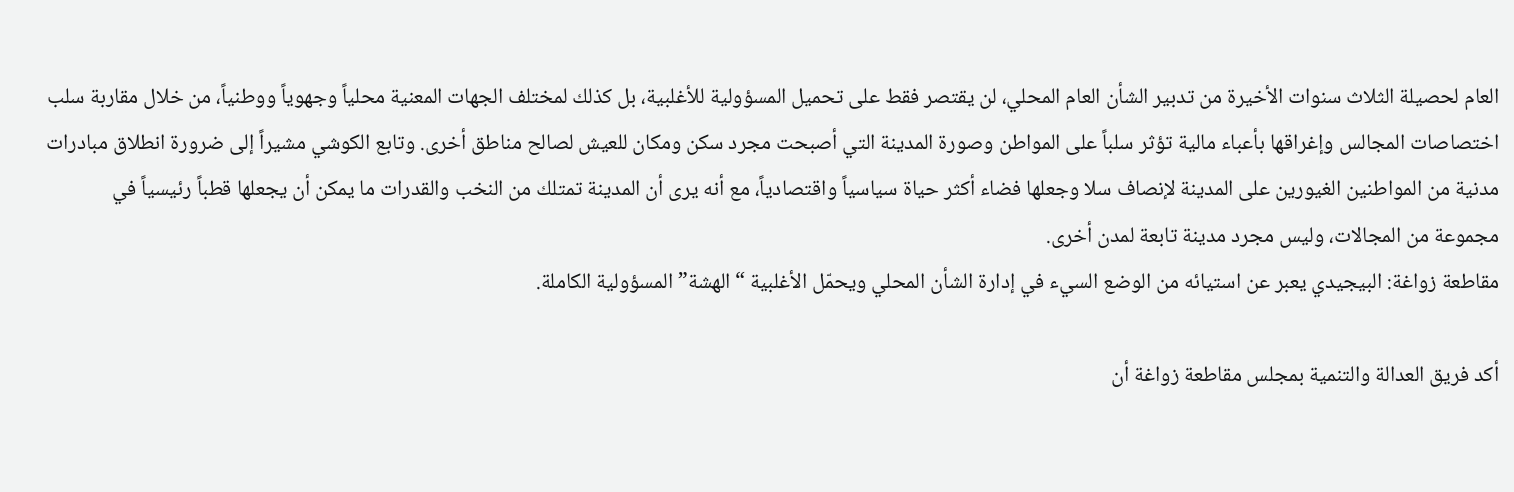العام لحصيلة الثلاث سنوات الأخيرة من تدبير الشأن العام المحلي، لن يقتصر فقط على تحميل المسؤولية للأغلبية، بل كذلك لمختلف الجهات المعنية محلياً وجهوياً ووطنياً، من خلال مقاربة سلب اختصاصات المجالس وإغراقها بأعباء مالية تؤثر سلباً على المواطن وصورة المدينة التي أصبحت مجرد سكن ومكان للعيش لصالح مناطق أخرى. وتابع الكوشي مشيراً إلى ضرورة انطلاق مبادرات مدنية من المواطنين الغيورين على المدينة لإنصاف سلا وجعلها فضاء أكثر حياة سياسياً واقتصادياً، مع أنه يرى أن المدينة تمتلك من النخب والقدرات ما يمكن أن يجعلها قطباً رئيسياً في مجموعة من المجالات، وليس مجرد مدينة تابعة لمدن أخرى.
مقاطعة زواغة: البيجيدي يعبر عن استيائه من الوضع السيء في إدارة الشأن المحلي ويحمّل الأغلبية “الهشة” المسؤولية الكاملة.

أكد فريق العدالة والتنمية بمجلس مقاطعة زواغة أن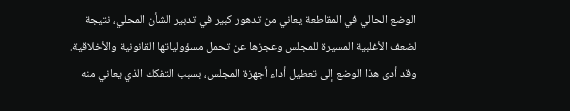الوضع الحالي في المقاطعة يعاني من تدهور كبير في تدبير الشأن المحلي، نتيجة لضعف الأغلبية المسيرة للمجلس وعجزها عن تحمل مسؤولياتها القانونية والأخلاقية. وقد أدى هذا الوضع إلى تعطيل أداء أجهزة المجلس، بسبب التفكك الذي يعاني منه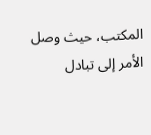المكتب، حيث وصل الأمر إلى تبادل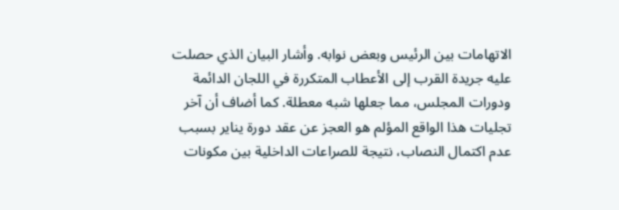الاتهامات بين الرئيس وبعض نوابه. وأشار البيان الذي حصلت عليه جريدة القرب إلى الأعطاب المتكررة في اللجان الدائمة ودورات المجلس، مما جعلها شبه معطلة. كما أضاف أن آخر تجليات هذا الواقع المؤلم هو العجز عن عقد دورة يناير بسبب عدم اكتمال النصاب، نتيجة للصراعات الداخلية بين مكونات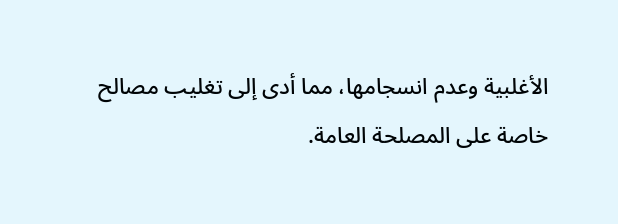الأغلبية وعدم انسجامها، مما أدى إلى تغليب مصالح خاصة على المصلحة العامة.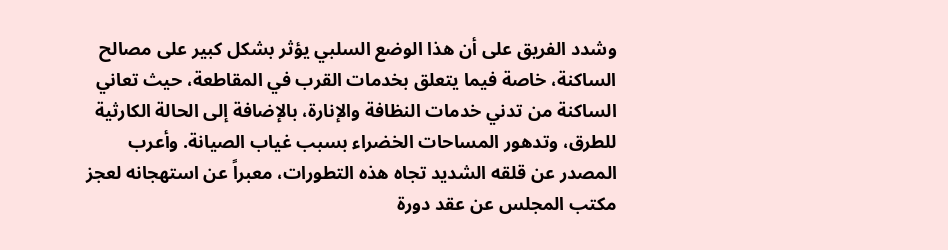وشدد الفريق على أن هذا الوضع السلبي يؤثر بشكل كبير على مصالح الساكنة، خاصة فيما يتعلق بخدمات القرب في المقاطعة، حيث تعاني الساكنة من تدني خدمات النظافة والإنارة، بالإضافة إلى الحالة الكارثية للطرق، وتدهور المساحات الخضراء بسبب غياب الصيانة. وأعرب المصدر عن قلقه الشديد تجاه هذه التطورات، معبراً عن استهجانه لعجز مكتب المجلس عن عقد دورة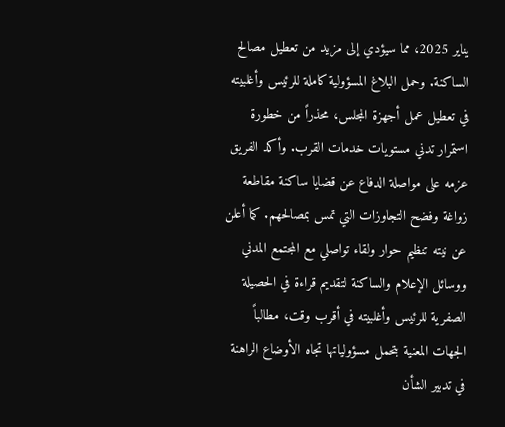يناير 2025، مما سيؤدي إلى مزيد من تعطيل مصالح الساكنة. وحمل البلاغ المسؤولية كاملة للرئيس وأغلبيته في تعطيل عمل أجهزة المجلس، محذراً من خطورة استمرار تدني مستويات خدمات القرب. وأكد الفريق عزمه على مواصلة الدفاع عن قضايا ساكنة مقاطعة زواغة وفضح التجاوزات التي تمس بمصالحهم. كما أعلن عن نيته تنظيم حوار ولقاء تواصلي مع المجتمع المدني ووسائل الإعلام والساكنة لتقديم قراءة في الحصيلة الصفرية للرئيس وأغلبيته في أقرب وقت، مطالباً الجهات المعنية بتحمل مسؤولياتها تجاه الأوضاع الراهنة في تدبير الشأن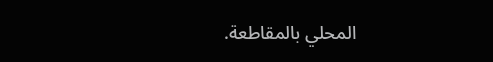المحلي بالمقاطعة.